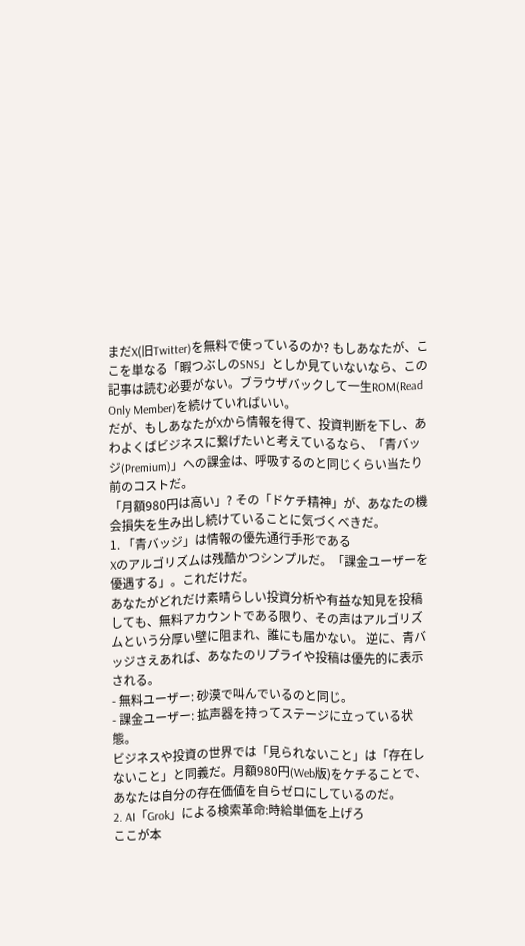まだX(旧Twitter)を無料で使っているのか? もしあなたが、ここを単なる「暇つぶしのSNS」としか見ていないなら、この記事は読む必要がない。ブラウザバックして一生ROM(Read Only Member)を続けていればいい。
だが、もしあなたがXから情報を得て、投資判断を下し、あわよくばビジネスに繋げたいと考えているなら、「青バッジ(Premium)」への課金は、呼吸するのと同じくらい当たり前のコストだ。
「月額980円は高い」? その「ドケチ精神」が、あなたの機会損失を生み出し続けていることに気づくべきだ。
1. 「青バッジ」は情報の優先通行手形である
Xのアルゴリズムは残酷かつシンプルだ。「課金ユーザーを優遇する」。これだけだ。
あなたがどれだけ素晴らしい投資分析や有益な知見を投稿しても、無料アカウントである限り、その声はアルゴリズムという分厚い壁に阻まれ、誰にも届かない。 逆に、青バッジさえあれば、あなたのリプライや投稿は優先的に表示される。
- 無料ユーザー: 砂漠で叫んでいるのと同じ。
- 課金ユーザー: 拡声器を持ってステージに立っている状態。
ビジネスや投資の世界では「見られないこと」は「存在しないこと」と同義だ。月額980円(Web版)をケチることで、あなたは自分の存在価値を自らゼロにしているのだ。
2. AI「Grok」による検索革命:時給単価を上げろ
ここが本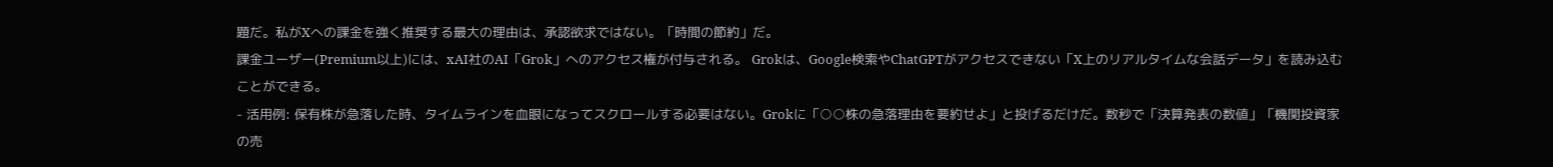題だ。私がXへの課金を強く推奨する最大の理由は、承認欲求ではない。「時間の節約」だ。
課金ユーザー(Premium以上)には、xAI社のAI「Grok」へのアクセス権が付与される。 Grokは、Google検索やChatGPTがアクセスできない「X上のリアルタイムな会話データ」を読み込むことができる。
- 活用例: 保有株が急落した時、タイムラインを血眼になってスクロールする必要はない。Grokに「○○株の急落理由を要約せよ」と投げるだけだ。数秒で「決算発表の数値」「機関投資家の売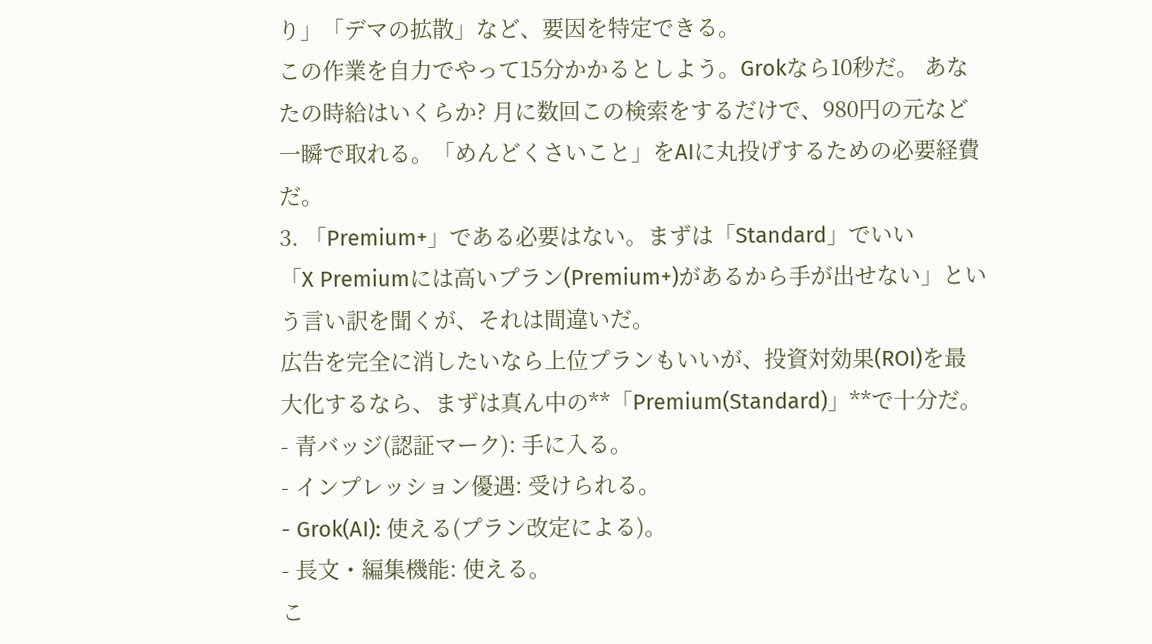り」「デマの拡散」など、要因を特定できる。
この作業を自力でやって15分かかるとしよう。Grokなら10秒だ。 あなたの時給はいくらか? 月に数回この検索をするだけで、980円の元など一瞬で取れる。「めんどくさいこと」をAIに丸投げするための必要経費だ。
3. 「Premium+」である必要はない。まずは「Standard」でいい
「X Premiumには高いプラン(Premium+)があるから手が出せない」という言い訳を聞くが、それは間違いだ。
広告を完全に消したいなら上位プランもいいが、投資対効果(ROI)を最大化するなら、まずは真ん中の**「Premium(Standard)」**で十分だ。
- 青バッジ(認証マーク): 手に入る。
- インプレッション優遇: 受けられる。
- Grok(AI): 使える(プラン改定による)。
- 長文・編集機能: 使える。
こ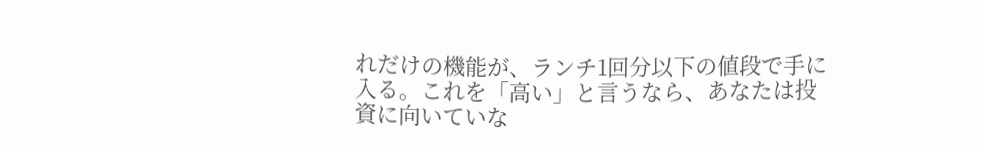れだけの機能が、ランチ1回分以下の値段で手に入る。これを「高い」と言うなら、あなたは投資に向いていな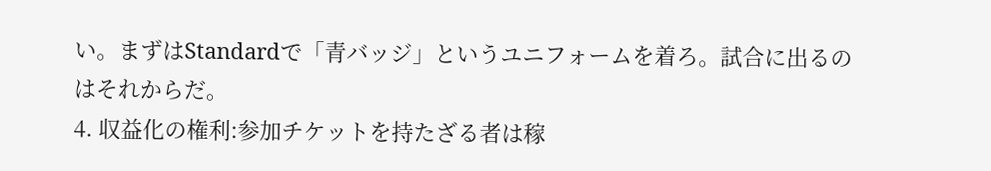い。まずはStandardで「青バッジ」というユニフォームを着ろ。試合に出るのはそれからだ。
4. 収益化の権利:参加チケットを持たざる者は稼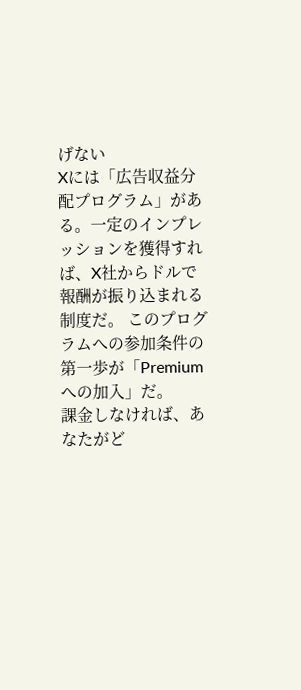げない
Xには「広告収益分配プログラム」がある。一定のインプレッションを獲得すれば、X社からドルで報酬が振り込まれる制度だ。 このプログラムへの参加条件の第一歩が「Premiumへの加入」だ。
課金しなければ、あなたがど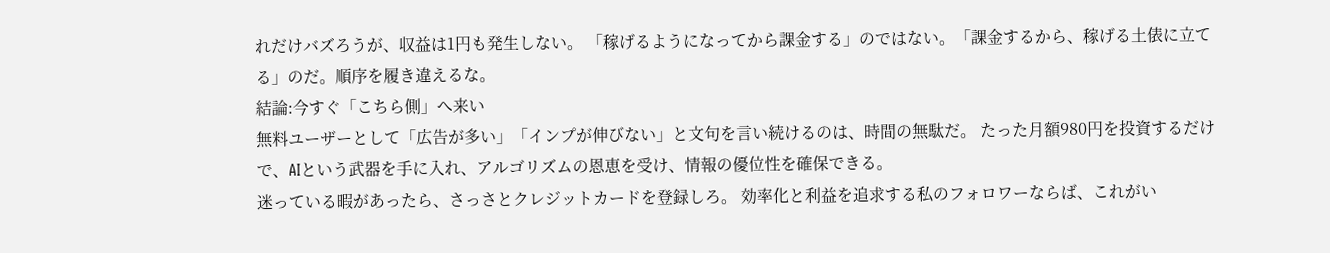れだけバズろうが、収益は1円も発生しない。 「稼げるようになってから課金する」のではない。「課金するから、稼げる土俵に立てる」のだ。順序を履き違えるな。
結論:今すぐ「こちら側」へ来い
無料ユーザーとして「広告が多い」「インプが伸びない」と文句を言い続けるのは、時間の無駄だ。 たった月額980円を投資するだけで、AIという武器を手に入れ、アルゴリズムの恩恵を受け、情報の優位性を確保できる。
迷っている暇があったら、さっさとクレジットカードを登録しろ。 効率化と利益を追求する私のフォロワーならば、これがい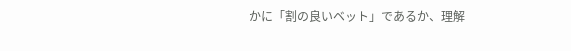かに「割の良いベット」であるか、理解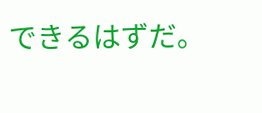できるはずだ。